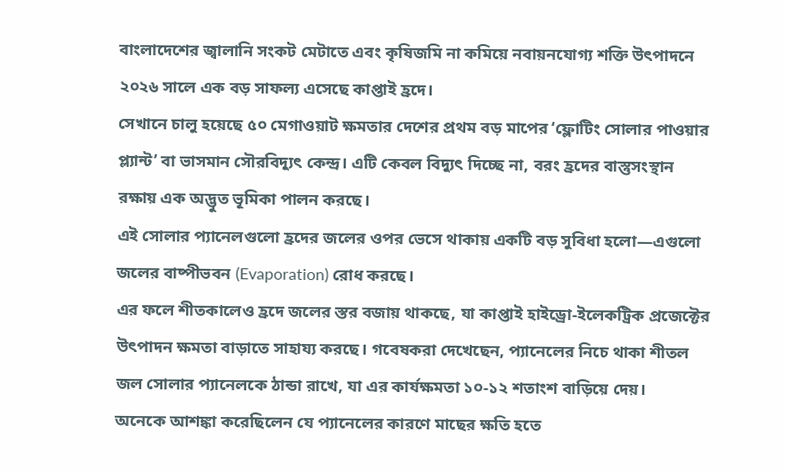বাংলাদেশের জ্বালানি সংকট মেটাতে এবং কৃষিজমি না কমিয়ে নবায়নযোগ্য শক্তি উৎপাদনে ২০২৬ সালে এক বড় সাফল্য এসেছে কাপ্তাই হ্রদে।
সেখানে চালু হয়েছে ৫০ মেগাওয়াট ক্ষমতার দেশের প্রথম বড় মাপের ‘ফ্লোটিং সোলার পাওয়ার প্ল্যান্ট’ বা ভাসমান সৌরবিদ্যুৎ কেন্দ্র। এটি কেবল বিদ্যুৎ দিচ্ছে না, বরং হ্রদের বাস্তুসংস্থান রক্ষায় এক অদ্ভুত ভূমিকা পালন করছে।
এই সোলার প্যানেলগুলো হ্রদের জলের ওপর ভেসে থাকায় একটি বড় সুবিধা হলো—এগুলো জলের বাষ্পীভবন (Evaporation) রোধ করছে।
এর ফলে শীতকালেও হ্রদে জলের স্তর বজায় থাকছে, যা কাপ্তাই হাইড্রো-ইলেকট্রিক প্রজেক্টের উৎপাদন ক্ষমতা বাড়াতে সাহায্য করছে। গবেষকরা দেখেছেন, প্যানেলের নিচে থাকা শীতল জল সোলার প্যানেলকে ঠান্ডা রাখে, যা এর কার্যক্ষমতা ১০-১২ শতাংশ বাড়িয়ে দেয়।
অনেকে আশঙ্কা করেছিলেন যে প্যানেলের কারণে মাছের ক্ষতি হতে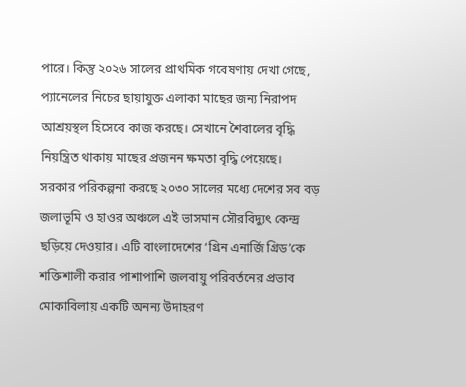পারে। কিন্তু ২০২৬ সালের প্রাথমিক গবেষণায় দেখা গেছে, প্যানেলের নিচের ছায়াযুক্ত এলাকা মাছের জন্য নিরাপদ আশ্রয়স্থল হিসেবে কাজ করছে। সেখানে শৈবালের বৃদ্ধি নিয়ন্ত্রিত থাকায় মাছের প্রজনন ক্ষমতা বৃদ্ধি পেয়েছে।
সরকার পরিকল্পনা করছে ২০৩০ সালের মধ্যে দেশের সব বড় জলাভূমি ও হাওর অঞ্চলে এই ভাসমান সৌরবিদ্যুৎ কেন্দ্র ছড়িয়ে দেওয়ার। এটি বাংলাদেশের ‘গ্রিন এনার্জি গ্রিড’কে শক্তিশালী করার পাশাপাশি জলবায়ু পরিবর্তনের প্রভাব মোকাবিলায় একটি অনন্য উদাহরণ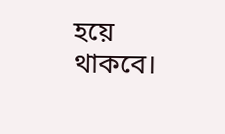হয়ে থাকবে।